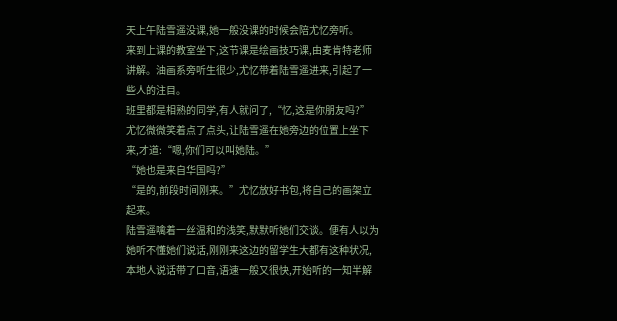天上午陆雪遥没课,她一般没课的时候会陪尤忆旁听。
来到上课的教室坐下,这节课是绘画技巧课,由麦肯特老师讲解。油画系旁听生很少,尤忆带着陆雪遥进来,引起了一些人的注目。
班里都是相熟的同学,有人就问了,“忆,这是你朋友吗?”
尤忆微微笑着点了点头,让陆雪遥在她旁边的位置上坐下来,才道:“嗯,你们可以叫她陆。”
“她也是来自华国吗?”
“是的,前段时间刚来。”尤忆放好书包,将自己的画架立起来。
陆雪遥噙着一丝温和的浅笑,默默听她们交谈。便有人以为她听不懂她们说话,刚刚来这边的留学生大都有这种状况,本地人说话带了口音,语速一般又很快,开始听的一知半解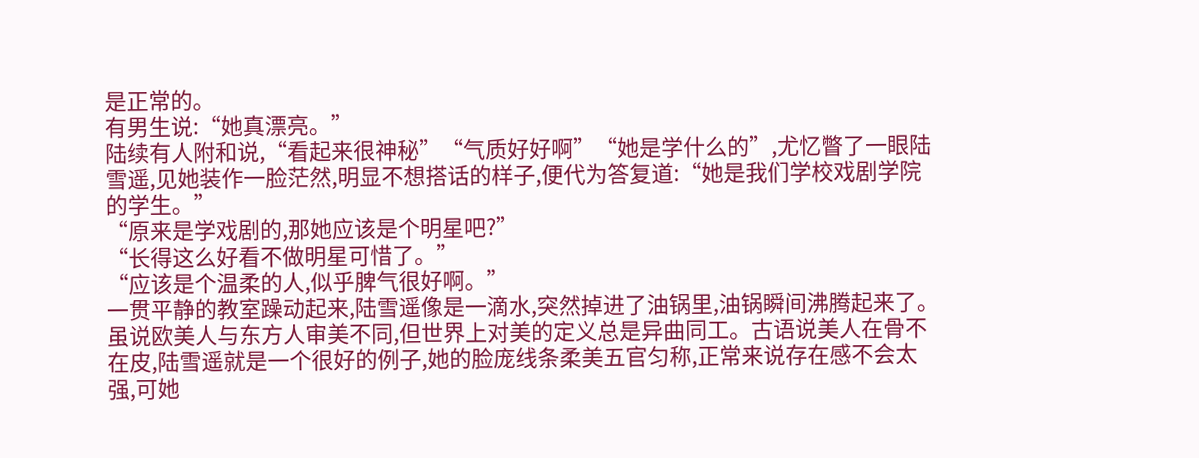是正常的。
有男生说:“她真漂亮。”
陆续有人附和说,“看起来很神秘”“气质好好啊”“她是学什么的”,尤忆瞥了一眼陆雪遥,见她装作一脸茫然,明显不想搭话的样子,便代为答复道:“她是我们学校戏剧学院的学生。”
“原来是学戏剧的,那她应该是个明星吧?”
“长得这么好看不做明星可惜了。”
“应该是个温柔的人,似乎脾气很好啊。”
一贯平静的教室躁动起来,陆雪遥像是一滴水,突然掉进了油锅里,油锅瞬间沸腾起来了。虽说欧美人与东方人审美不同,但世界上对美的定义总是异曲同工。古语说美人在骨不在皮,陆雪遥就是一个很好的例子,她的脸庞线条柔美五官匀称,正常来说存在感不会太强,可她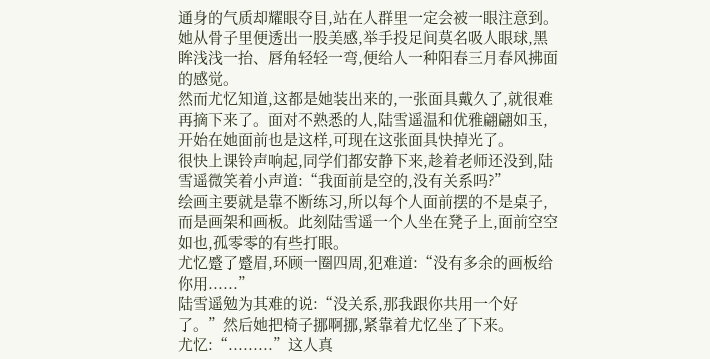通身的气质却耀眼夺目,站在人群里一定会被一眼注意到。
她从骨子里便透出一股美感,举手投足间莫名吸人眼球,黑眸浅浅一抬、唇角轻轻一弯,便给人一种阳春三月春风拂面的感觉。
然而尤忆知道,这都是她装出来的,一张面具戴久了,就很难再摘下来了。面对不熟悉的人,陆雪遥温和优雅翩翩如玉,开始在她面前也是这样,可现在这张面具快掉光了。
很快上课铃声响起,同学们都安静下来,趁着老师还没到,陆雪遥微笑着小声道:“我面前是空的,没有关系吗?”
绘画主要就是靠不断练习,所以每个人面前摆的不是桌子,而是画架和画板。此刻陆雪遥一个人坐在凳子上,面前空空如也,孤零零的有些打眼。
尤忆蹙了蹙眉,环顾一圈四周,犯难道:“没有多余的画板给你用......”
陆雪遥勉为其难的说:“没关系,那我跟你共用一个好了。”然后她把椅子挪啊挪,紧靠着尤忆坐了下来。
尤忆:“.........”这人真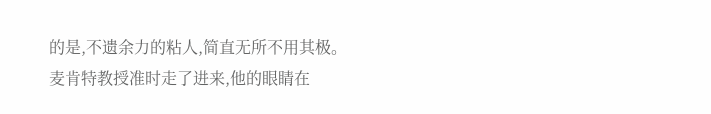的是,不遗余力的粘人,简直无所不用其极。
麦肯特教授准时走了进来,他的眼睛在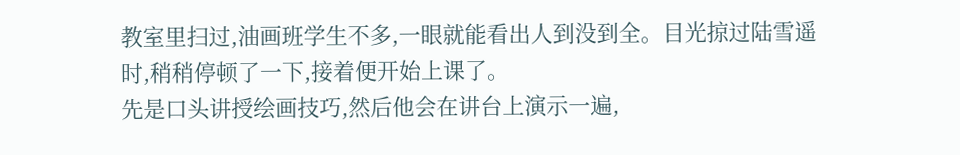教室里扫过,油画班学生不多,一眼就能看出人到没到全。目光掠过陆雪遥时,稍稍停顿了一下,接着便开始上课了。
先是口头讲授绘画技巧,然后他会在讲台上演示一遍,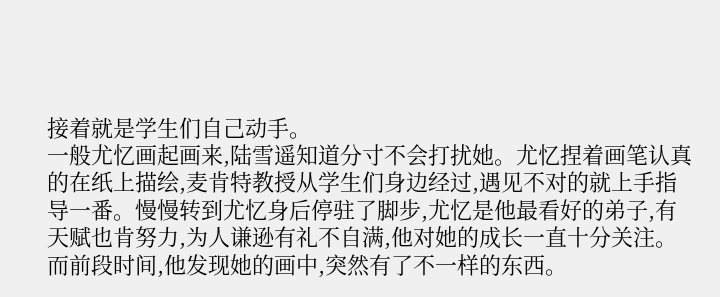接着就是学生们自己动手。
一般尤忆画起画来,陆雪遥知道分寸不会打扰她。尤忆捏着画笔认真的在纸上描绘,麦肯特教授从学生们身边经过,遇见不对的就上手指导一番。慢慢转到尤忆身后停驻了脚步,尤忆是他最看好的弟子,有天赋也肯努力,为人谦逊有礼不自满,他对她的成长一直十分关注。
而前段时间,他发现她的画中,突然有了不一样的东西。